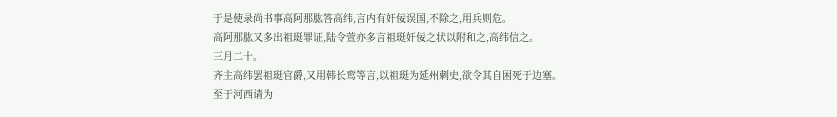于是使录尚书事高阿那肱答高纬,言内有奸佞误国,不除之,用兵则危。
高阿那肱又多出祖珽罪证,陆令萱亦多言祖珽奸佞之状以附和之,高纬信之。
三月二十。
齐主高纬罢祖珽官爵,又用韩长鸾等言,以祖珽为延州刺史,欲令其自困死于边塞。
至于河西请为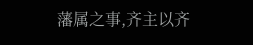藩属之事,齐主以齐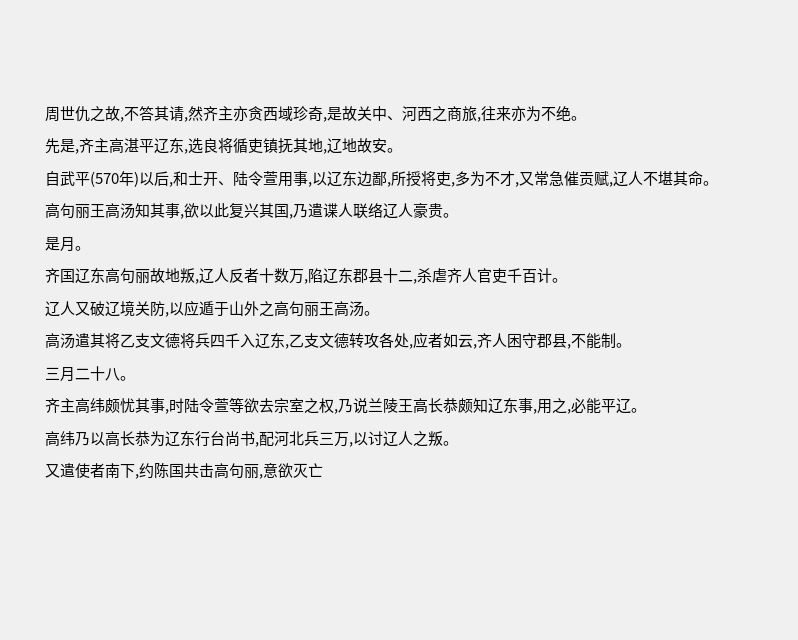周世仇之故,不答其请,然齐主亦贪西域珍奇,是故关中、河西之商旅,往来亦为不绝。
先是,齐主高湛平辽东,选良将循吏镇抚其地,辽地故安。
自武平(570年)以后,和士开、陆令萱用事,以辽东边鄙,所授将吏,多为不才,又常急催贡赋,辽人不堪其命。
高句丽王高汤知其事,欲以此复兴其国,乃遣谍人联络辽人豪贵。
是月。
齐国辽东高句丽故地叛,辽人反者十数万,陷辽东郡县十二,杀虐齐人官吏千百计。
辽人又破辽境关防,以应遁于山外之高句丽王高汤。
高汤遣其将乙支文德将兵四千入辽东,乙支文德转攻各处,应者如云,齐人困守郡县,不能制。
三月二十八。
齐主高纬颇忧其事,时陆令萱等欲去宗室之权,乃说兰陵王高长恭颇知辽东事,用之,必能平辽。
高纬乃以高长恭为辽东行台尚书,配河北兵三万,以讨辽人之叛。
又遣使者南下,约陈国共击高句丽,意欲灭亡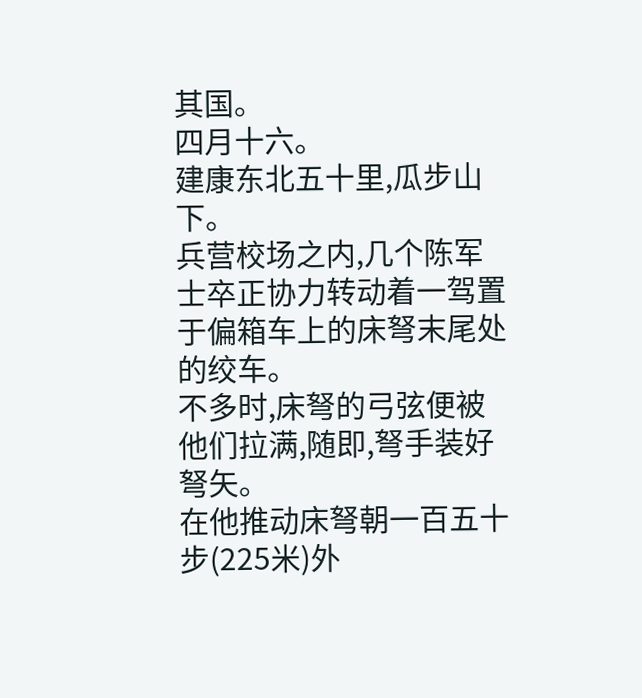其国。
四月十六。
建康东北五十里,瓜步山下。
兵营校场之内,几个陈军士卒正协力转动着一驾置于偏箱车上的床弩末尾处的绞车。
不多时,床弩的弓弦便被他们拉满,随即,弩手装好弩矢。
在他推动床弩朝一百五十步(225米)外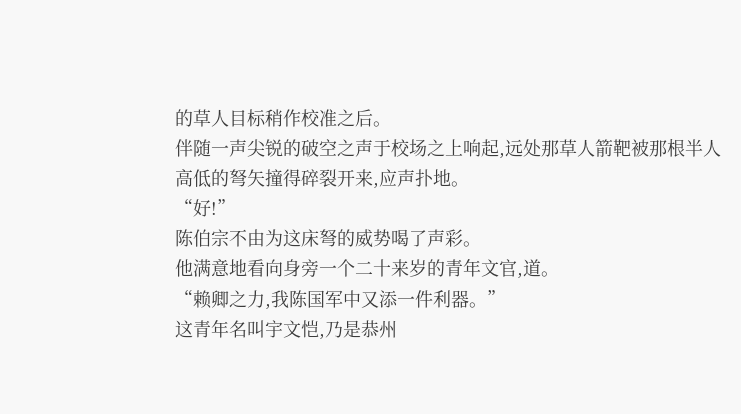的草人目标稍作校准之后。
伴随一声尖锐的破空之声于校场之上响起,远处那草人箭靶被那根半人高低的弩矢撞得碎裂开来,应声扑地。
“好!”
陈伯宗不由为这床弩的威势喝了声彩。
他满意地看向身旁一个二十来岁的青年文官,道。
“赖卿之力,我陈国军中又添一件利器。”
这青年名叫宇文恺,乃是恭州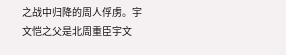之战中归降的周人俘虏。宇文恺之父是北周重臣宇文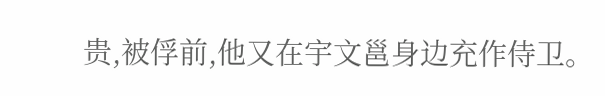贵,被俘前,他又在宇文邕身边充作侍卫。